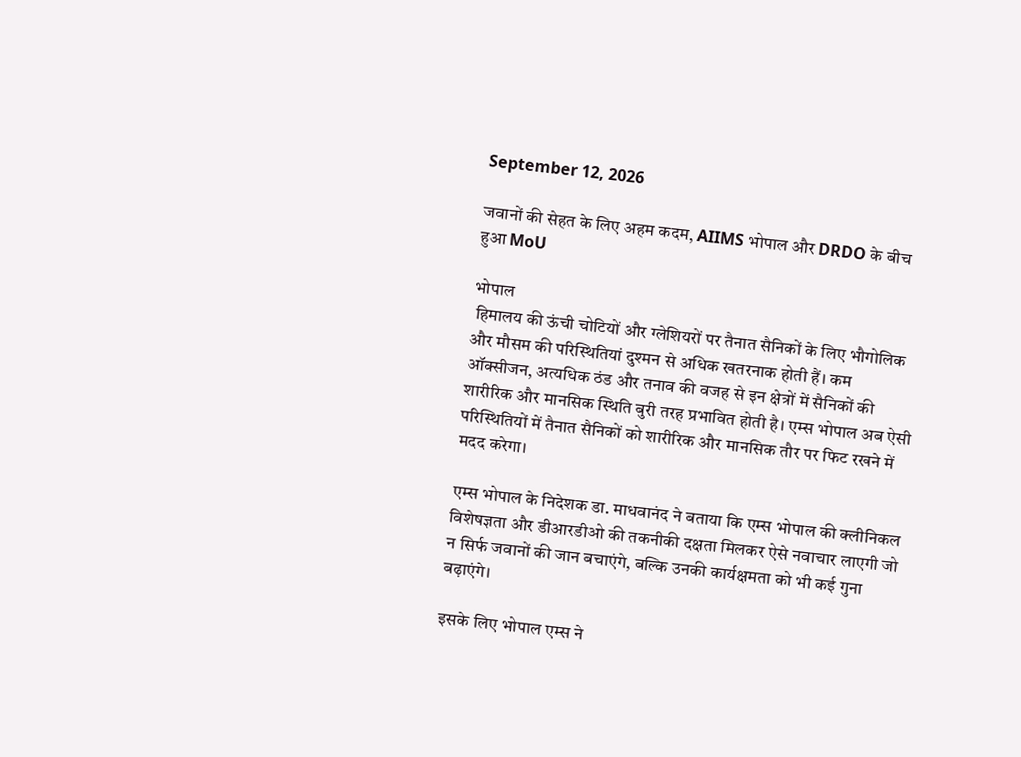September 12, 2026

जवानों की सेहत के लिए अहम कदम, AIIMS भोपाल और DRDO के बीच हुआ MoU

भोपाल
 हिमालय की ऊंची चोटियों और ग्लेशियरों पर तैनात सैनिकों के लिए भौगोलिक और मौसम की परिस्थितियां दुश्मन से अधिक खतरनाक होती हैं। कम ऑक्सीजन, अत्यधिक ठंड और तनाव की वजह से इन क्षेत्रों में सैनिकों की शारीरिक और मानसिक स्थिति बुरी तरह प्रभावित होती है। एम्स भोपाल अब ऐसी परिस्थितियों में तैनात सैनिकों को शारीरिक और मानसिक तौर पर फिट रखने में मदद करेगा।

एम्स भोपाल के निदेशक डा. माधवानंद ने बताया कि एम्स भोपाल की क्लीनिकल विशेषज्ञता और डीआरडीओ की तकनीकी दक्षता मिलकर ऐसे नवाचार लाएगी जो न सिर्फ जवानों की जान बचाएंगे, बल्कि उनकी कार्यक्षमता को भी कई गुना बढ़ाएंगे।

इसके लिए भोपाल एम्स ने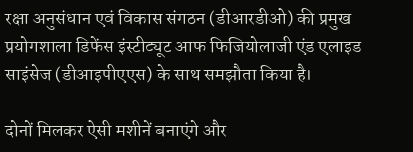रक्षा अनुसंधान एवं विकास संगठन (डीआरडीओ) की प्रमुख प्रयोगशाला डिफेंस इंस्टीट्यूट आफ फिजियोलाजी एंड एलाइड साइंसेज (डीआइपीएएस) के साथ समझौता किया है।

दोनों मिलकर ऐसी मशीनें बनाएंगे और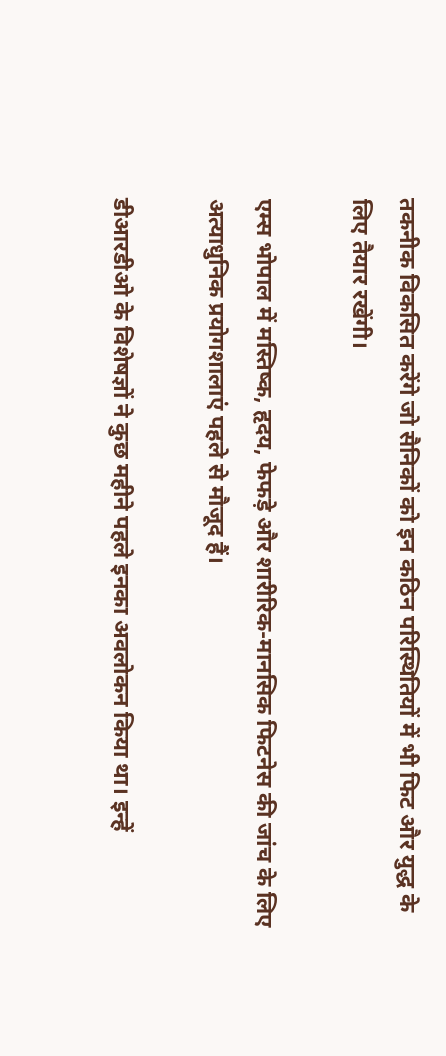तकनीक विकसित करेंगे जो सैनिकों को इन कठिन परिस्थितियों में भी फिट और युद्ध के लिए तैयार रखेंगी।

एम्स भोपाल में मस्तिष्क, हृदय, फेफड़े और शारीरिक-मानसिक फिटनेस की जांच के लिए अत्याधुनिक प्रयोगशालाएं पहले से मौजूद हैं।

डीआरडीओ के विशेषज्ञों ने कुछ महीने पहले इनका अवलोकन किया था। इन्हें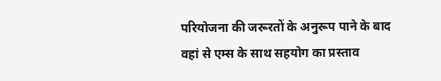परियोजना की जरूरतों के अनुरूप पाने के बाद वहां से एम्स के साथ सहयोग का प्रस्ताव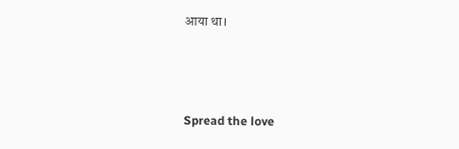आया था।



Spread the love